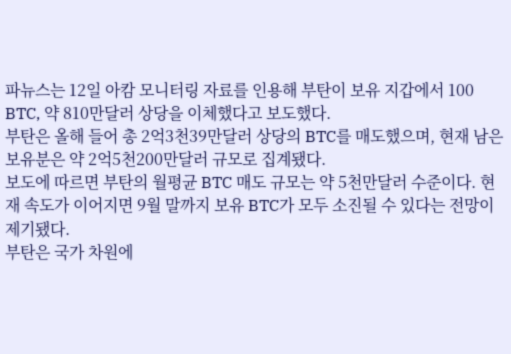파뉴스는 12일 아캄 모니터링 자료를 인용해 부탄이 보유 지갑에서 100 BTC, 약 810만달러 상당을 이체했다고 보도했다.
부탄은 올해 들어 총 2억3천39만달러 상당의 BTC를 매도했으며, 현재 남은 보유분은 약 2억5천200만달러 규모로 집계됐다.
보도에 따르면 부탄의 월평균 BTC 매도 규모는 약 5천만달러 수준이다. 현재 속도가 이어지면 9월 말까지 보유 BTC가 모두 소진될 수 있다는 전망이 제기됐다.
부탄은 국가 차원에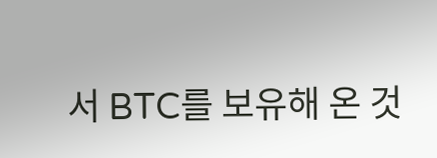서 BTC를 보유해 온 것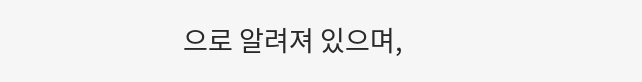으로 알려져 있으며,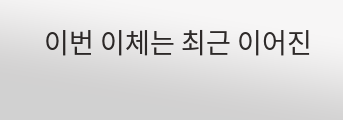이번 이체는 최근 이어진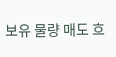보유 물량 매도 흐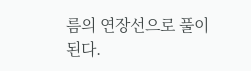름의 연장선으로 풀이된다.